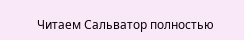Читаем Сальватор полностью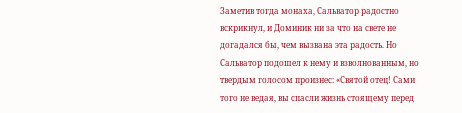Заметив тогда монаха, Сальватор радостно вскрикнул, и Доминик ни за что на свете не догадался бы, чем вызвана эта радость. Но Сальватор подошел к нему и взволнованным, но твердым голосом произнес: «Святой отец! Сами того не ведая, вы спасли жизнь стоящему перед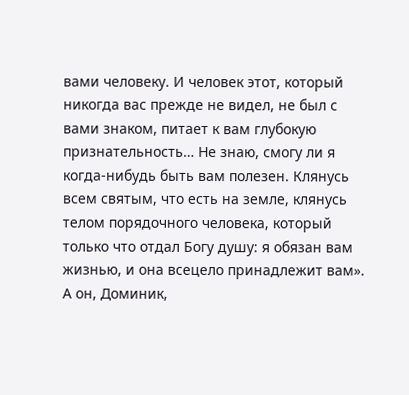вами человеку. И человек этот, который никогда вас прежде не видел, не был с вами знаком, питает к вам глубокую признательность… Не знаю, смогу ли я когда-нибудь быть вам полезен. Клянусь всем святым, что есть на земле, клянусь телом порядочного человека, который только что отдал Богу душу: я обязан вам жизнью, и она всецело принадлежит вам». А он, Доминик,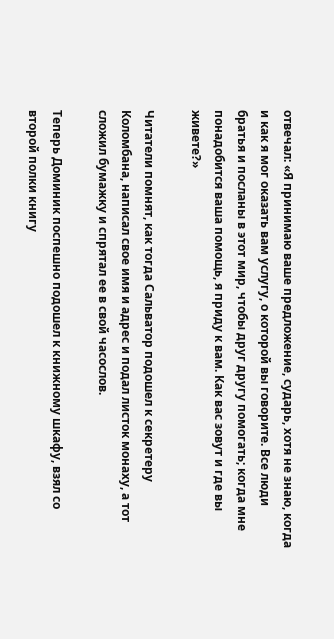отвечал: «Я принимаю ваше предложение, сударь, хотя не знаю, когда и как я мог оказать вам услугу, о которой вы говорите. Все люди братья и посланы в этот мир, чтобы друг другу помогать; когда мне понадобится ваша помощь, я приду к вам. Как вас зовут и где вы живете?»

Читатели помнят, как тогда Сальватор подошел к секретеру Коломбана, написал свое имя и адрес и подал листок монаху, а тот сложил бумажку и спрятал ее в свой часослов.

Теперь Доминик поспешно подошел к книжному шкафу, взял со второй полки книгу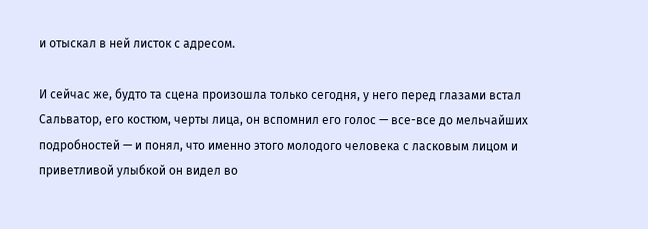и отыскал в ней листок с адресом.

И сейчас же, будто та сцена произошла только сегодня, у него перед глазами встал Сальватор, его костюм, черты лица, он вспомнил его голос — все-все до мельчайших подробностей — и понял, что именно этого молодого человека с ласковым лицом и приветливой улыбкой он видел во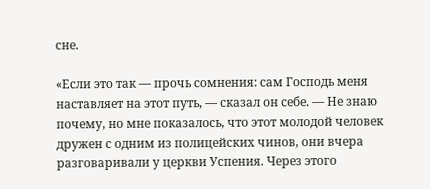сне.

«Если это так — прочь сомнения: сам Господь меня наставляет на этот путь, — сказал он себе. — Не знаю почему, но мне показалось, что этот молодой человек дружен с одним из полицейских чинов, они вчера разговаривали у церкви Успения. Через этого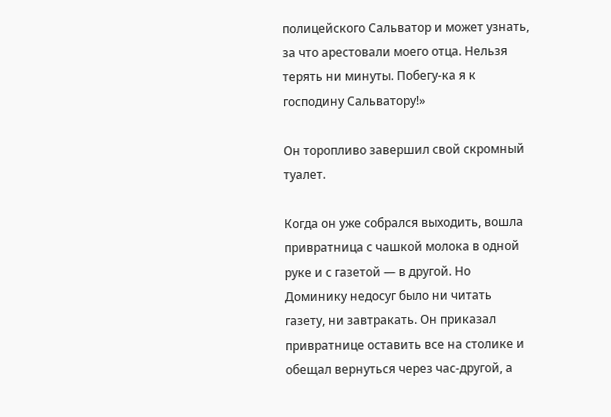полицейского Сальватор и может узнать, за что арестовали моего отца. Нельзя терять ни минуты. Побегу-ка я к господину Сальватору!»

Он торопливо завершил свой скромный туалет.

Когда он уже собрался выходить, вошла привратница с чашкой молока в одной руке и с газетой — в другой. Но Доминику недосуг было ни читать газету, ни завтракать. Он приказал привратнице оставить все на столике и обещал вернуться через час-другой, а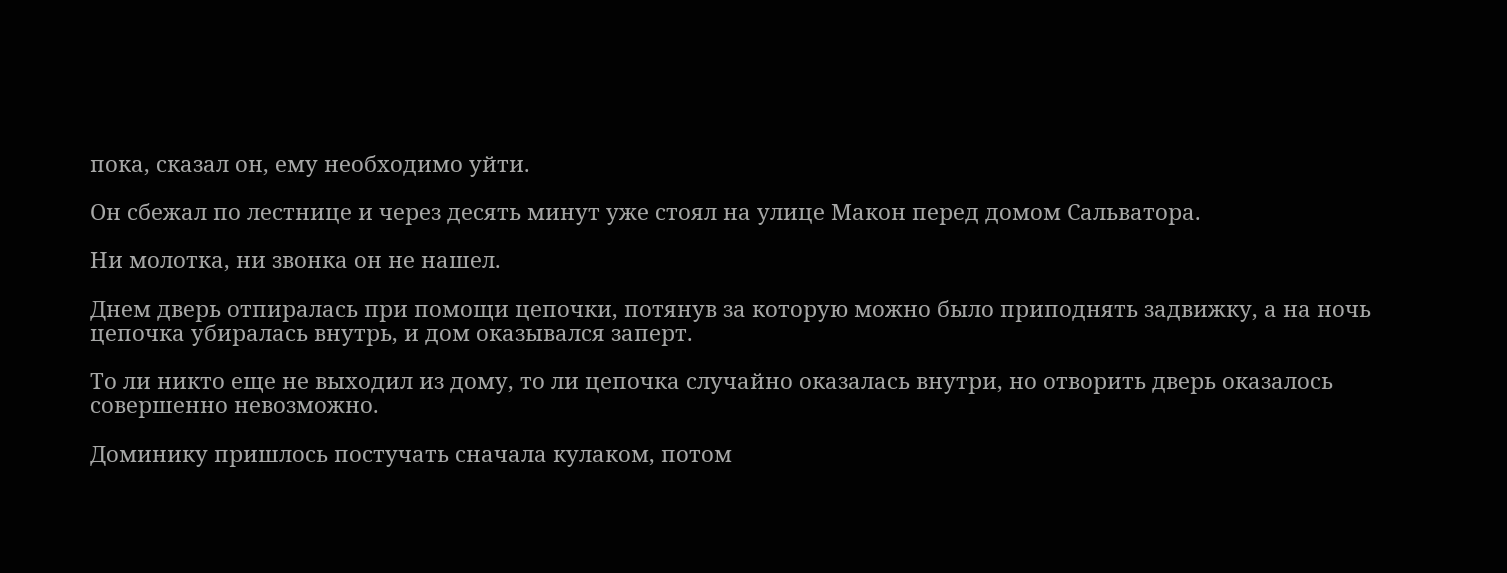пока, сказал он, ему необходимо уйти.

Он сбежал по лестнице и через десять минут уже стоял на улице Макон перед домом Сальватора.

Ни молотка, ни звонка он не нашел.

Днем дверь отпиралась при помощи цепочки, потянув за которую можно было приподнять задвижку, а на ночь цепочка убиралась внутрь, и дом оказывался заперт.

То ли никто еще не выходил из дому, то ли цепочка случайно оказалась внутри, но отворить дверь оказалось совершенно невозможно.

Доминику пришлось постучать сначала кулаком, потом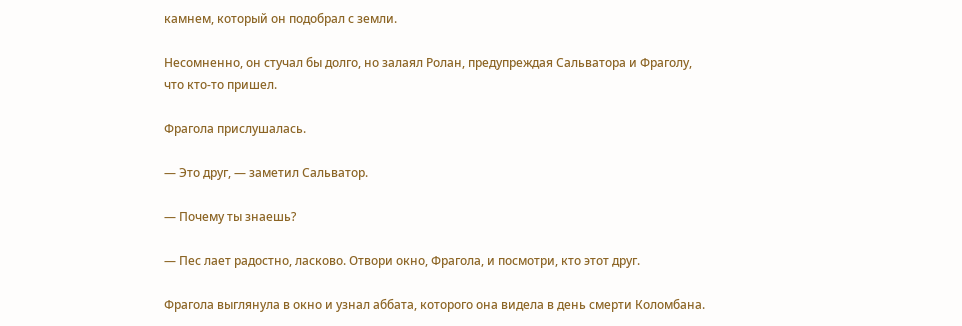камнем, который он подобрал с земли.

Несомненно, он стучал бы долго, но залаял Ролан, предупреждая Сальватора и Фраголу, что кто-то пришел.

Фрагола прислушалась.

— Это друг, — заметил Сальватор.

— Почему ты знаешь?

— Пес лает радостно, ласково. Отвори окно, Фрагола, и посмотри, кто этот друг.

Фрагола выглянула в окно и узнал аббата, которого она видела в день смерти Коломбана.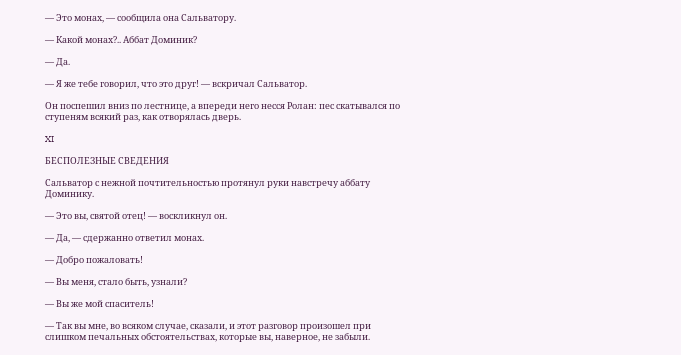— Это монах, — сообщила она Сальватору.

— Какой монах?.. Аббат Доминик?

— Да.

— Я же тебе говорил, что это друг! — вскричал Сальватор.

Он поспешил вниз по лестнице, а впереди него несся Ролан: пес скатывался по ступеням всякий раз, как отворялась дверь.

XI

БЕСПОЛЕЗНЫЕ СВЕДЕНИЯ

Сальватор с нежной почтительностью протянул руки навстречу аббату Доминику.

— Это вы, святой отец! — воскликнул он.

— Да, — сдержанно ответил монах.

— Добро пожаловать!

— Вы меня, стало быть, узнали?

— Вы же мой спаситель!

— Так вы мне, во всяком случае, сказали, и этот разговор произошел при слишком печальных обстоятельствах, которые вы, наверное, не забыли.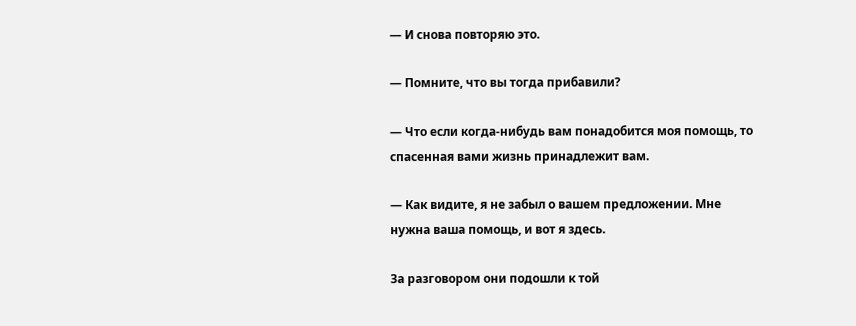— И снова повторяю это.

— Помните, что вы тогда прибавили?

— Что если когда-нибудь вам понадобится моя помощь, то спасенная вами жизнь принадлежит вам.

— Как видите, я не забыл о вашем предложении. Мне нужна ваша помощь, и вот я здесь.

За разговором они подошли к той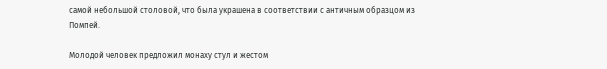самой небольшой столовой, что была украшена в соответствии с античным образцом из Помпей.

Молодой человек предложил монаху стул и жестом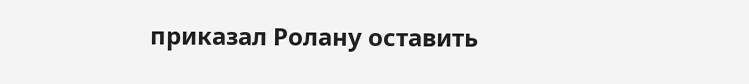приказал Ролану оставить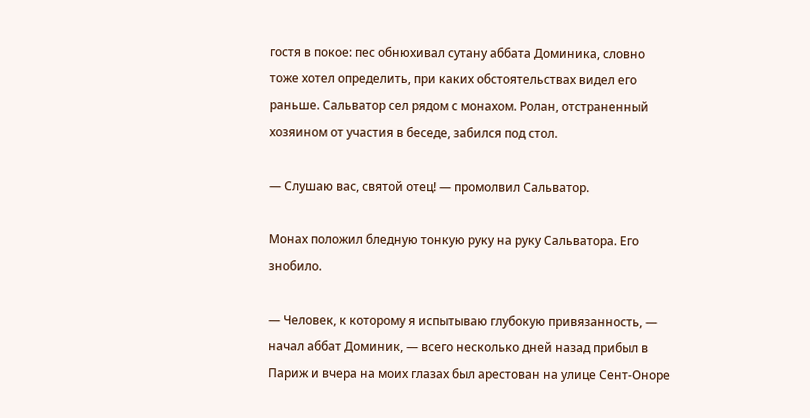гостя в покое: пес обнюхивал сутану аббата Доминика, словно тоже хотел определить, при каких обстоятельствах видел его раньше. Сальватор сел рядом с монахом. Ролан, отстраненный хозяином от участия в беседе, забился под стол.

— Слушаю вас, святой отец! — промолвил Сальватор.

Монах положил бледную тонкую руку на руку Сальватора. Его знобило.

— Человек, к которому я испытываю глубокую привязанность, — начал аббат Доминик, — всего несколько дней назад прибыл в Париж и вчера на моих глазах был арестован на улице Сент-Оноре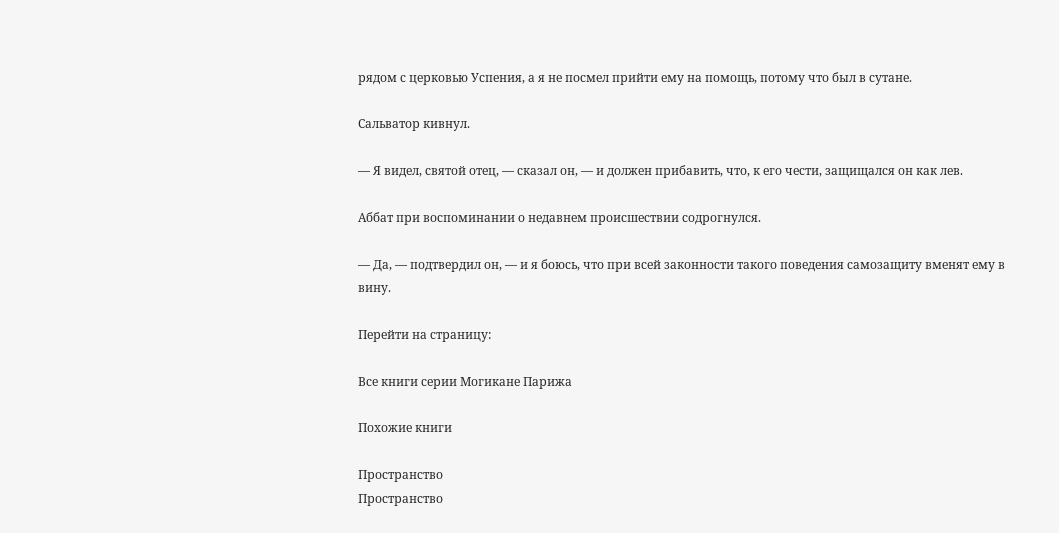рядом с церковью Успения, а я не посмел прийти ему на помощь, потому что был в сутане.

Сальватор кивнул.

— Я видел, святой отец, — сказал он, — и должен прибавить, что, к его чести, защищался он как лев.

Аббат при воспоминании о недавнем происшествии содрогнулся.

— Да, — подтвердил он, — и я боюсь, что при всей законности такого поведения самозащиту вменят ему в вину.

Перейти на страницу:

Все книги серии Могикане Парижа

Похожие книги

Пространство
Пространство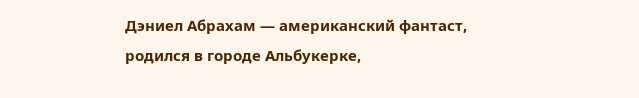Дэниел Абрахам — американский фантаст, родился в городе Альбукерке,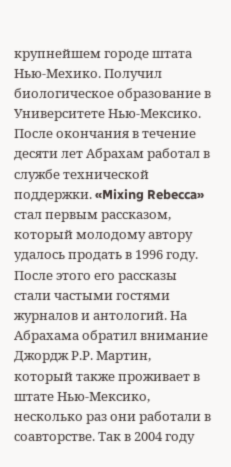крупнейшем городе штата Нью-Мехико. Получил биологическое образование в Университете Нью-Мексико. После окончания в течение десяти лет Абрахам работал в службе технической поддержки. «Mixing Rebecca» стал первым рассказом, который молодому автору удалось продать в 1996 году. После этого его рассказы стали частыми гостями журналов и антологий. На Абрахама обратил внимание Джордж Р.Р. Мартин, который также проживает в штате Нью-Мексико, несколько раз они работали в соавторстве. Так в 2004 году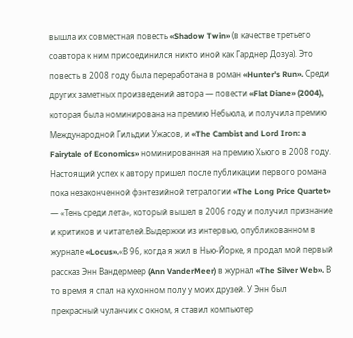вышла их совместная повесть «Shadow Twin» (в качестве третьего соавтора к ним присоединился никто иной как Гарднер Дозуа). Это повесть в 2008 году была переработана в роман «Hunter's Run». Среди других заметных произведений автора — повести «Flat Diane» (2004), которая была номинирована на премию Небьюла, и получила премию Международной Гильдии Ужасов, и «The Cambist and Lord Iron: a Fairytale of Economics» номинированная на премию Хьюго в 2008 году. Настоящий успех к автору пришел после публикации первого романа пока незаконченной фэнтезийной тетралогии «The Long Price Quartet» — «Тень среди лета», который вышел в 2006 году и получил признание и критиков и читателей.Выдержки из интервью, опубликованном в журнале «Locus».«В 96, когда я жил в Нью-Йорке, я продал мой первый рассказ Энн Вандермеер (Ann VanderMeer) в журнал «The Silver Web». В то время я спал на кухонном полу у моих друзей. У Энн был прекрасный чуланчик с окном, я ставил компьютер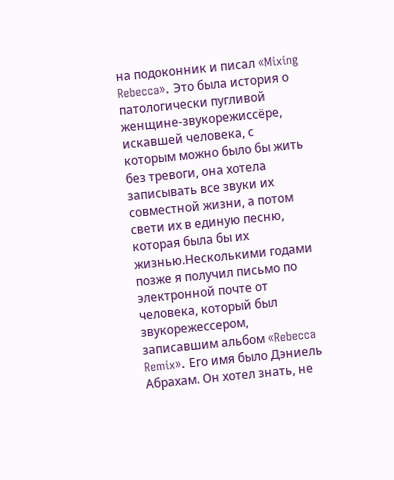на подоконник и писал «Mixing Rebecca». Это была история о патологически пугливой женщине-звукорежиссёре, искавшей человека, с которым можно было бы жить без тревоги, она хотела записывать все звуки их совместной жизни, а потом свети их в единую песню, которая была бы их жизнью.Несколькими годами позже я получил письмо по электронной почте от человека, который был звукорежессером, записавшим альбом «Rebecca Remix». Его имя было Дэниель Абрахам. Он хотел знать, не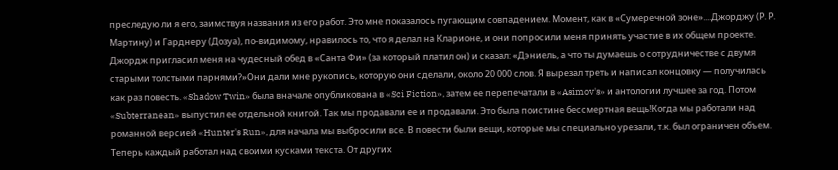преследую ли я его, заимствуя названия из его работ. Это мне показалось пугающим совпадением. Момент, как в «Сумеречной зоне»....Джорджу (Р. Р. Мартину) и Гарднеру (Дозуа), по-видимому, нравилось то, что я делал на Кларионе, и они попросили меня принять участие в их общем проекте. Джордж пригласил меня на чудесный обед в «Санта Фи» (за который платил он) и сказал: «Дэниель, а что ты думаешь о сотрудничестве с двумя старыми толстыми парнями?»Они дали мне рукопись, которую они сделали, около 20 000 слов. Я вырезал треть и написал концовку — получилась как раз повесть. «Shadow Twin» была вначале опубликована в «Sci Fiction», затем ее перепечатали в «Asimov's» и антологии лучшее за год. Потом «Subterranean» выпустил ее отдельной книгой. Так мы продавали ее и продавали. Это была поистине бессмертная вещь!Когда мы работали над романной версией «Hunter's Run», для начала мы выбросили все. В повести были вещи, которые мы специально урезали, т.к. был ограничен объем. Теперь каждый работал над своими кусками текста. От других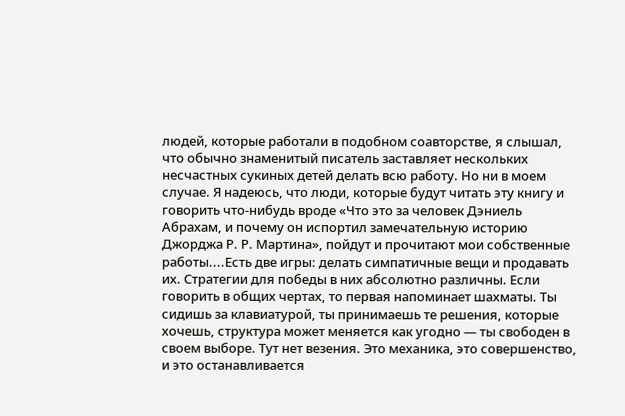людей, которые работали в подобном соавторстве, я слышал, что обычно знаменитый писатель заставляет нескольких несчастных сукиных детей делать всю работу. Но ни в моем случае. Я надеюсь, что люди, которые будут читать эту книгу и говорить что-нибудь вроде «Что это за человек Дэниель Абрахам, и почему он испортил замечательную историю Джорджа Р. Р. Мартина», пойдут и прочитают мои собственные работы....Есть две игры: делать симпатичные вещи и продавать их. Стратегии для победы в них абсолютно различны. Если говорить в общих чертах, то первая напоминает шахматы. Ты сидишь за клавиатурой, ты принимаешь те решения, которые хочешь, структура может меняется как угодно — ты свободен в своем выборе. Тут нет везения. Это механика, это совершенство, и это останавливается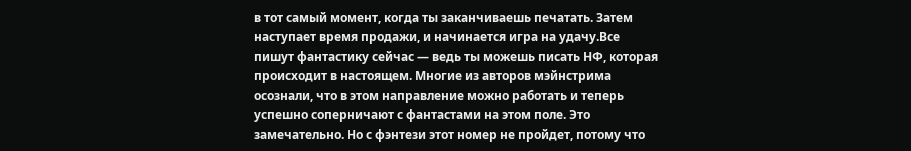в тот самый момент, когда ты заканчиваешь печатать. Затем наступает время продажи, и начинается игра на удачу.Все пишут фантастику сейчас — ведь ты можешь писать НФ, которая происходит в настоящем. Многие из авторов мэйнстрима осознали, что в этом направление можно работать и теперь успешно соперничают с фантастами на этом поле. Это замечательно. Но с фэнтези этот номер не пройдет, потому что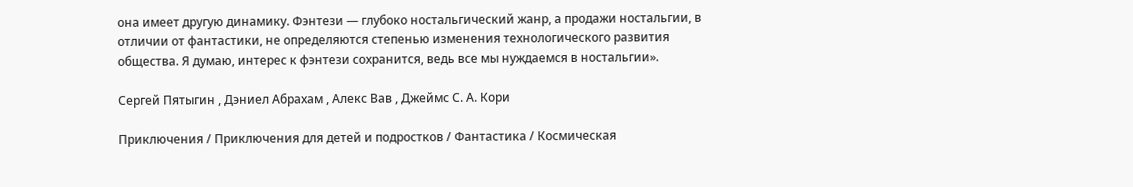она имеет другую динамику. Фэнтези — глубоко ностальгический жанр, а продажи ностальгии, в отличии от фантастики, не определяются степенью изменения технологического развития общества. Я думаю, интерес к фэнтези сохранится, ведь все мы нуждаемся в ностальгии».

Сергей Пятыгин , Дэниел Абрахам , Алекс Вав , Джеймс С. А. Кори

Приключения / Приключения для детей и подростков / Фантастика / Космическая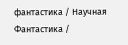фантастика / Научная Фантастика /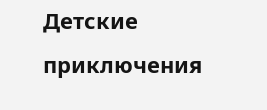Детские приключения